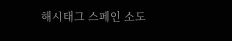해시태그 스페인 소도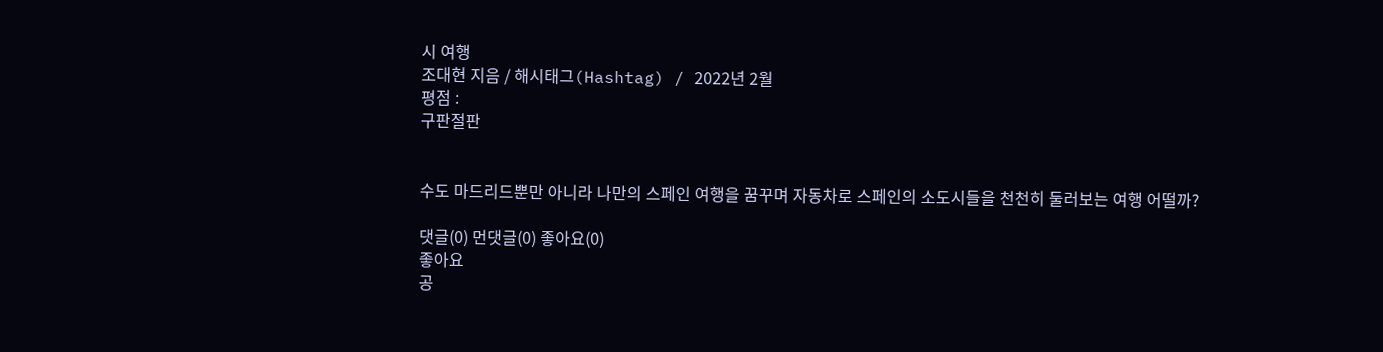시 여행
조대현 지음 / 해시태그(Hashtag) / 2022년 2월
평점 :
구판절판


수도 마드리드뿐만 아니라 나만의 스페인 여행을 꿈꾸며 자동차로 스페인의 소도시들을 천천히 둘러보는 여행 어떨까?

댓글(0) 먼댓글(0) 좋아요(0)
좋아요
공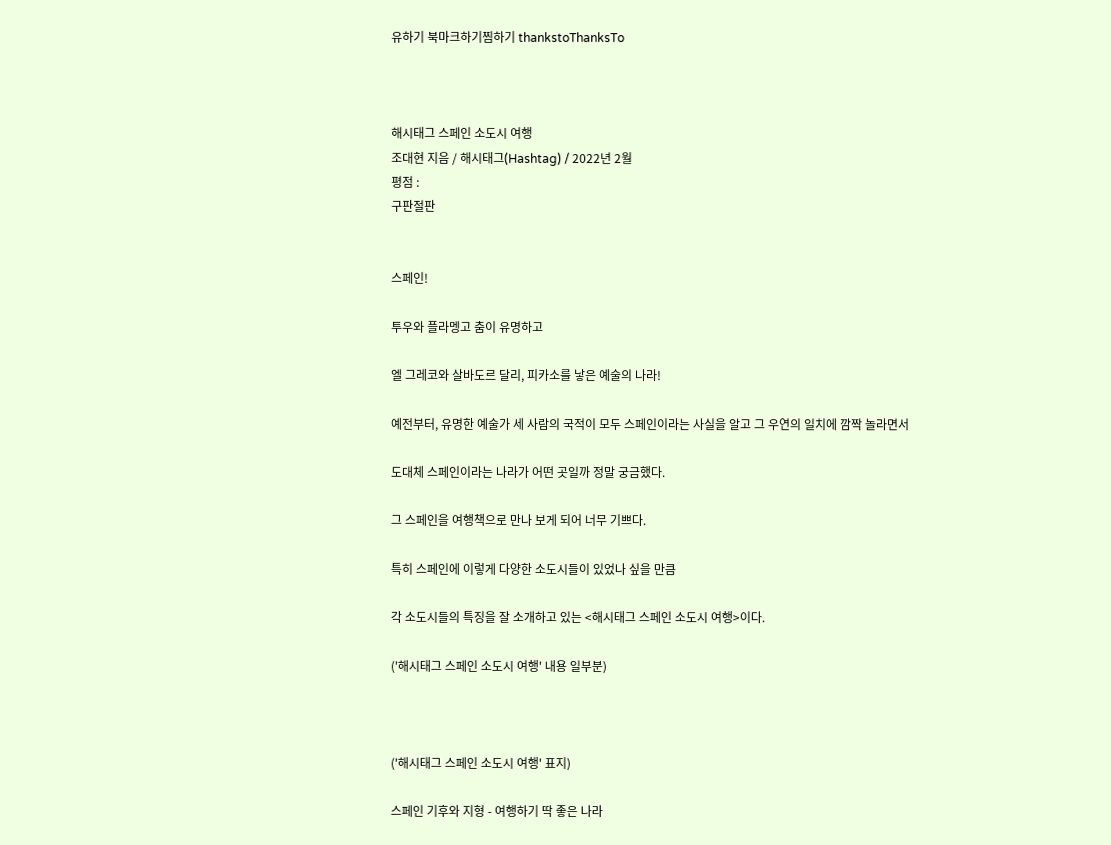유하기 북마크하기찜하기 thankstoThanksTo



해시태그 스페인 소도시 여행
조대현 지음 / 해시태그(Hashtag) / 2022년 2월
평점 :
구판절판


스페인!

투우와 플라멩고 춤이 유명하고

엘 그레코와 살바도르 달리, 피카소를 낳은 예술의 나라!

예전부터, 유명한 예술가 세 사람의 국적이 모두 스페인이라는 사실을 알고 그 우연의 일치에 깜짝 놀라면서

도대체 스페인이라는 나라가 어떤 곳일까 정말 궁금했다.

그 스페인을 여행책으로 만나 보게 되어 너무 기쁘다.

특히 스페인에 이렇게 다양한 소도시들이 있었나 싶을 만큼

각 소도시들의 특징을 잘 소개하고 있는 <해시태그 스페인 소도시 여행>이다.

('해시태그 스페인 소도시 여행' 내용 일부분)



('해시태그 스페인 소도시 여행' 표지)

스페인 기후와 지형 - 여행하기 딱 좋은 나라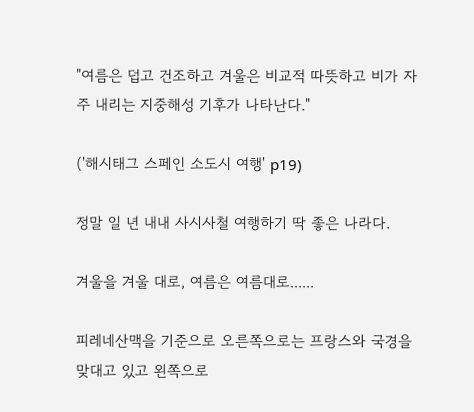"여름은 덥고 건조하고 겨울은 비교적 따뜻하고 비가 자주 내리는 지중해성 기후가 나타난다."

('해시태그 스페인 소도시 여행' p19)

정말 일 년 내내 사시사철 여행하기 딱 좋은 나라다.

겨울을 겨울 대로, 여름은 여름대로......

피레네산맥을 기준으로 오른쪽으로는 프랑스와 국경을 맞대고 있고 왼쪽으로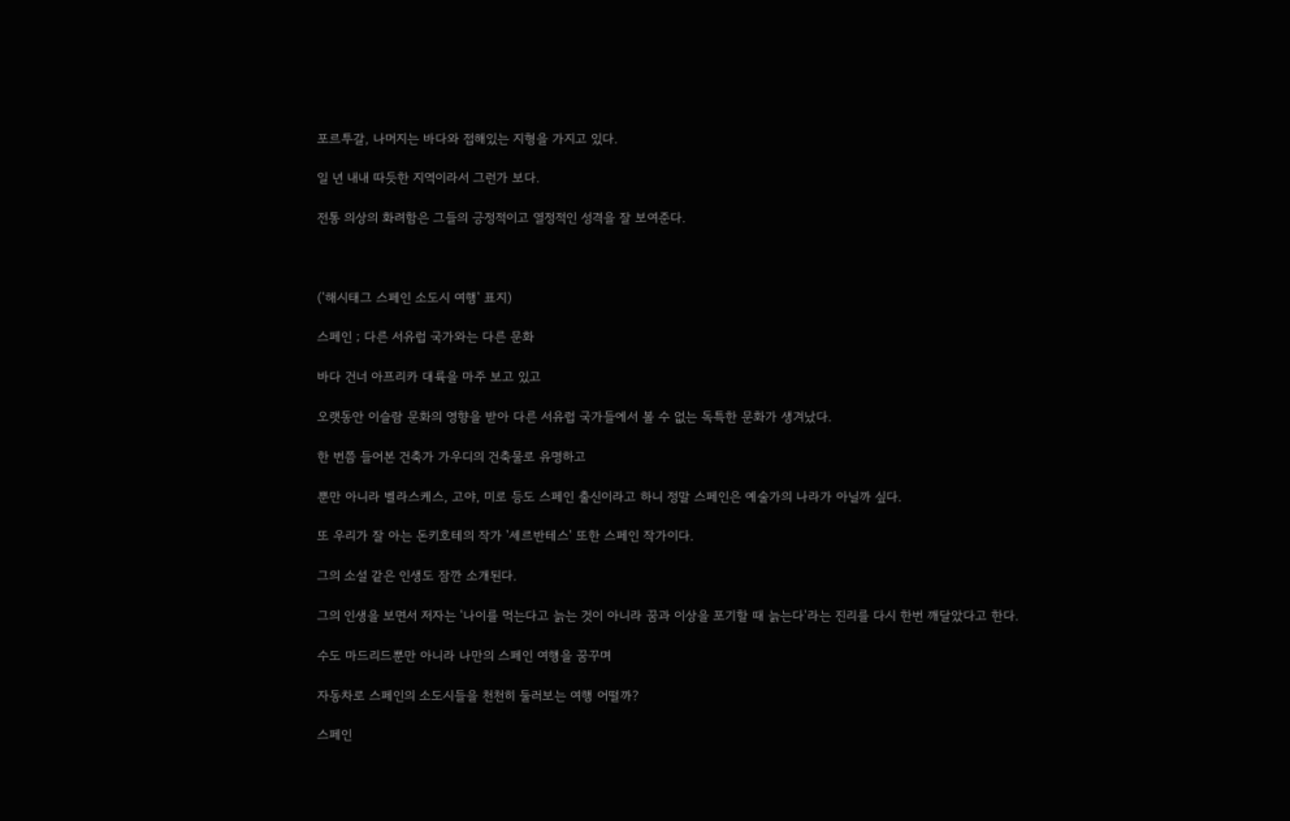포르투갈, 나머지는 바다와 접해있는 지형을 가지고 있다.

일 년 내내 따듯한 지역이라서 그런가 보다.

전통 의상의 화려함은 그들의 긍정적이고 열정적인 성격을 잘 보여준다.



('해시태그 스페인 소도시 여행' 표지)

스페인 ; 다른 서유럽 국가와는 다른 문화

바다 건너 아프리카 대륙을 마주 보고 있고

오랫동안 이슬람 문화의 영향을 받아 다른 서유럽 국가들에서 볼 수 없는 독특한 문화가 생겨났다.

한 번쯤 들어본 건축가 가우디의 건축물로 유명하고

뿐만 아니라 벨라스케스, 고야, 미로 등도 스페인 출신이라고 하니 정말 스페인은 예술가의 나라가 아닐까 싶다.

또 우리가 잘 아는 돈키호테의 작가 '세르반테스' 또한 스페인 작가이다.

그의 소설 같은 인생도 잠깐 소개된다.

그의 인생을 보면서 저자는 '나이를 먹는다고 늙는 것이 아니라 꿈과 이상을 포기할 때 늙는다'라는 진리를 다시 한번 깨달았다고 한다.

수도 마드리드뿐만 아니라 나만의 스페인 여행을 꿈꾸며

자동차로 스페인의 소도시들을 천천히 둘러보는 여행 어떨까?

스페인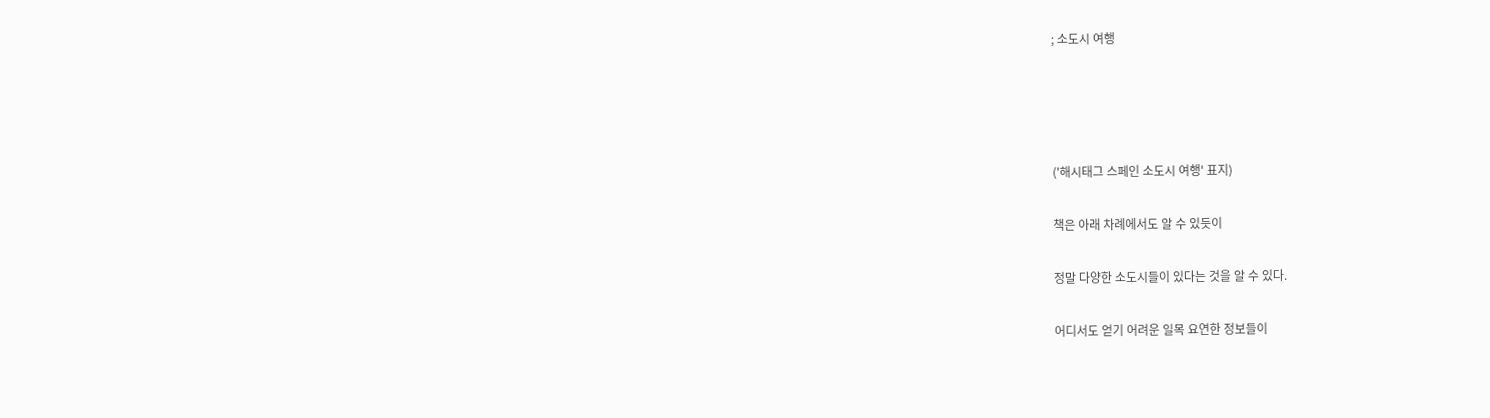; 소도시 여행




('해시태그 스페인 소도시 여행' 표지)

책은 아래 차례에서도 알 수 있듯이

정말 다양한 소도시들이 있다는 것을 알 수 있다.

어디서도 얻기 어려운 일목 요연한 정보들이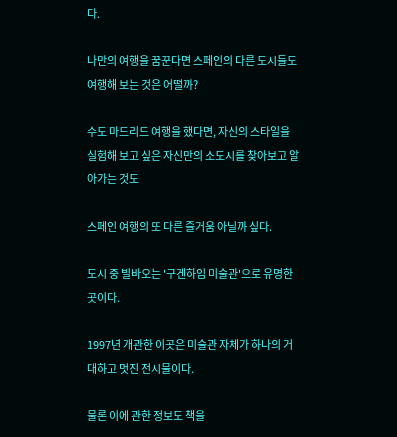다.

나만의 여행을 꿈꾼다면 스페인의 다른 도시들도 여행해 보는 것은 어떨까?

수도 마드리드 여행을 했다면, 자신의 스타일을 실험해 보고 싶은 자신만의 소도시를 찾아보고 알아가는 것도

스페인 여행의 또 다른 즐거움 아닐까 싶다.

도시 중 빌바오는 '구겐하임 미술관'으로 유명한 곳이다.

1997년 개관한 이곳은 미술관 자체가 하나의 거대하고 멋진 전시물이다.

물론 이에 관한 정보도 책을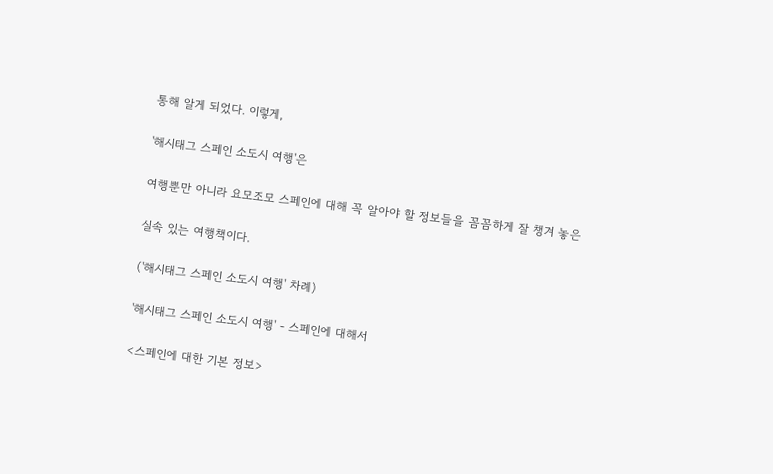통해 알게 되었다. 이렇게,

'해시태그 스페인 소도시 여행'은

여행뿐만 아니라 요모조모 스페인에 대해 꼭 알아야 할 정보들을 꼼꼼하게 잘 챙겨 놓은

실속 있는 여행책이다.

('해시태그 스페인 소도시 여행' 차례)

'해시태그 스페인 소도시 여행' - 스페인에 대해서

<스페인에 대한 기본 정보>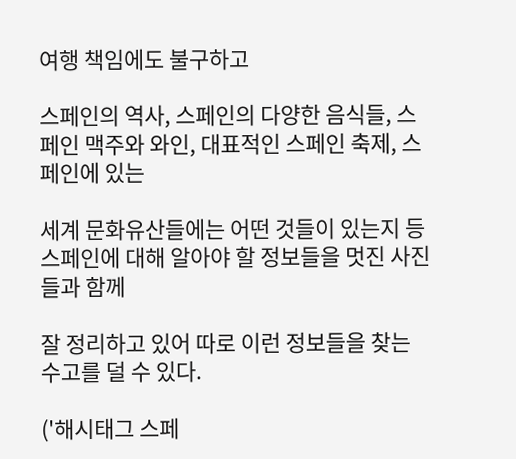여행 책임에도 불구하고

스페인의 역사, 스페인의 다양한 음식들, 스페인 맥주와 와인, 대표적인 스페인 축제, 스페인에 있는

세계 문화유산들에는 어떤 것들이 있는지 등 스페인에 대해 알아야 할 정보들을 멋진 사진들과 함께

잘 정리하고 있어 따로 이런 정보들을 찾는 수고를 덜 수 있다.

('해시태그 스페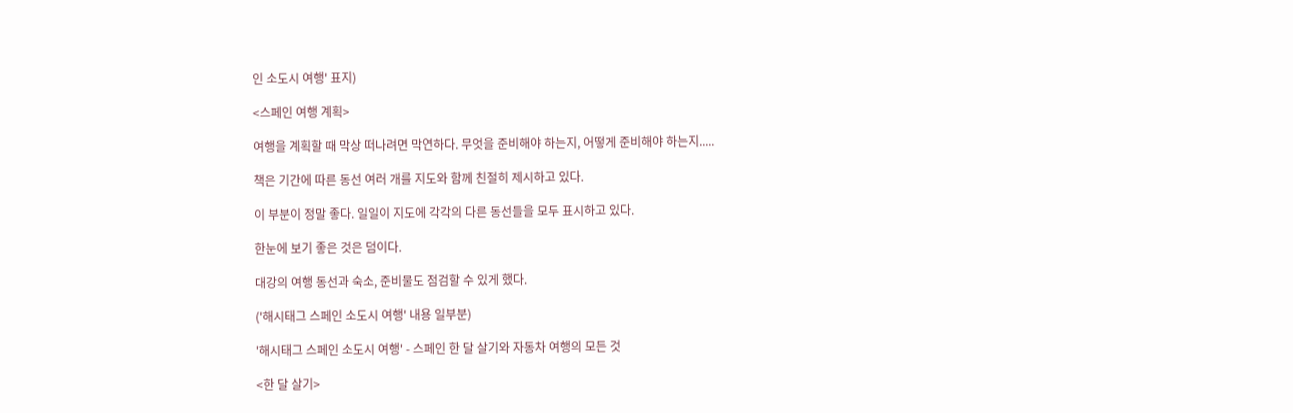인 소도시 여행' 표지)

<스페인 여행 계획>

여행을 계획할 때 막상 떠나려면 막연하다. 무엇을 준비해야 하는지, 어떻게 준비해야 하는지.....

책은 기간에 따른 동선 여러 개를 지도와 함께 친절히 제시하고 있다.

이 부분이 정말 좋다. 일일이 지도에 각각의 다른 동선들을 모두 표시하고 있다.

한눈에 보기 좋은 것은 덤이다.

대강의 여행 동선과 숙소, 준비물도 점검할 수 있게 했다.

('해시태그 스페인 소도시 여행' 내용 일부분)

'해시태그 스페인 소도시 여행' - 스페인 한 달 살기와 자동차 여행의 모든 것

<한 달 살기>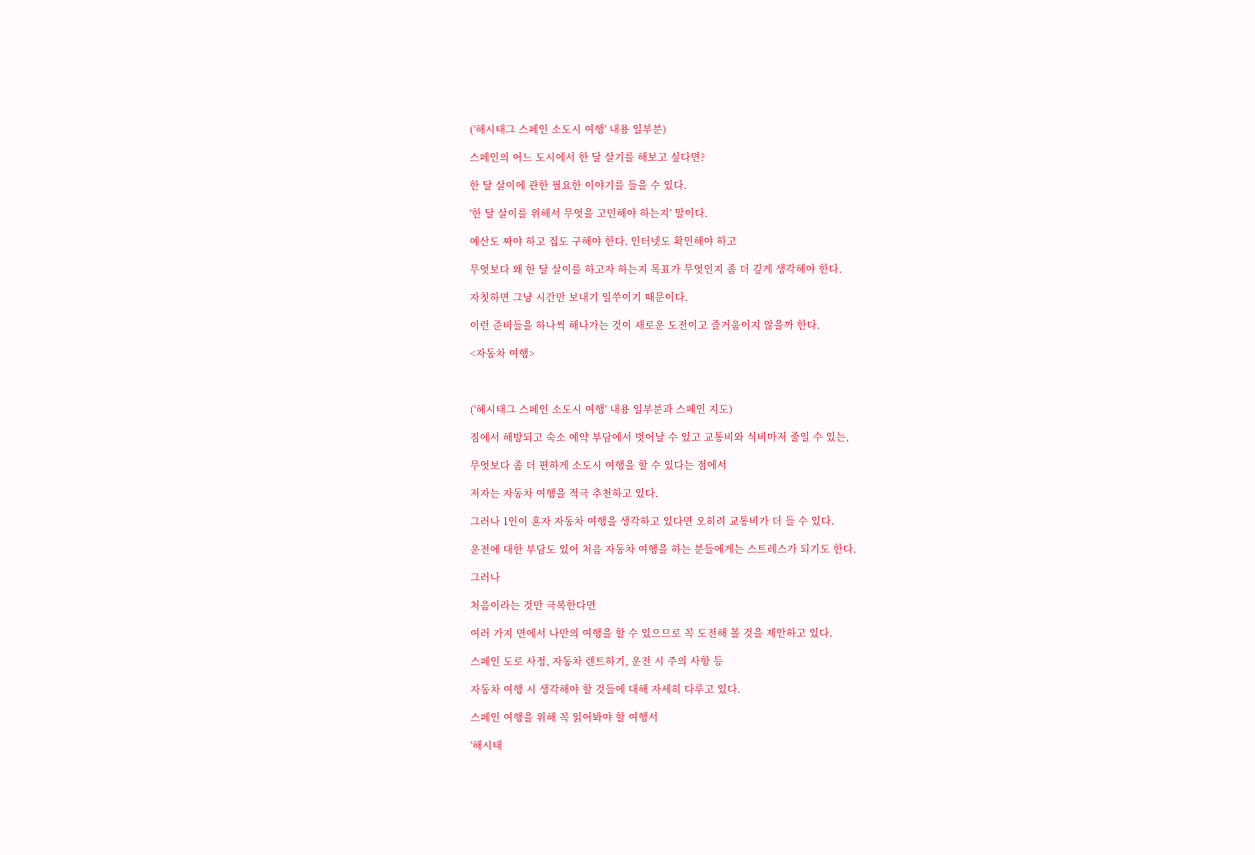('해시태그 스페인 소도시 여행' 내용 일부분)

스페인의 어느 도시에서 한 달 살기를 해보고 싶다면?

한 달 살이에 관한 필요한 이야기를 들을 수 있다.

'한 달 살이를 위해서 무엇을 고민해야 하는지' 말이다.

예산도 짜야 하고 집도 구해야 한다. 인터넷도 확인해야 하고

무엇보다 왜 한 달 살이를 하고자 하는지 목표가 무엇인지 좀 더 깊게 생각해야 한다.

자칫하면 그냥 시간만 보내기 일쑤이기 때문이다.

이런 준비들을 하나씩 해나가는 것이 새로운 도전이고 즐거움이지 않을까 한다.

<자동차 여행>



('해시태그 스페인 소도시 여행' 내용 일부분과 스페인 지도)

짐에서 해방되고 숙소 예약 부담에서 벗어날 수 있고 교통비와 식비마저 줄일 수 있는,

무엇보다 좀 더 편하게 소도시 여행을 할 수 있다는 점에서

저자는 자동차 여행을 적극 추천하고 있다.

그러나 1인이 혼자 자동차 여행을 생각하고 있다면 오히려 교통비가 더 들 수 있다.

운전에 대한 부담도 있어 처음 자동차 여행을 하는 분들에게는 스트레스가 되기도 한다.

그러나

처음이라는 것만 극복한다면

여러 가지 면에서 나만의 여행을 할 수 있으므로 꼭 도전해 볼 것을 제안하고 있다.

스페인 도로 사정, 자동차 렌트하기, 운전 시 주의 사항 등

자동차 여행 시 생각해야 할 것들에 대해 자세히 다루고 있다.

스페인 여행을 위해 꼭 읽어봐야 할 여행서

'해시태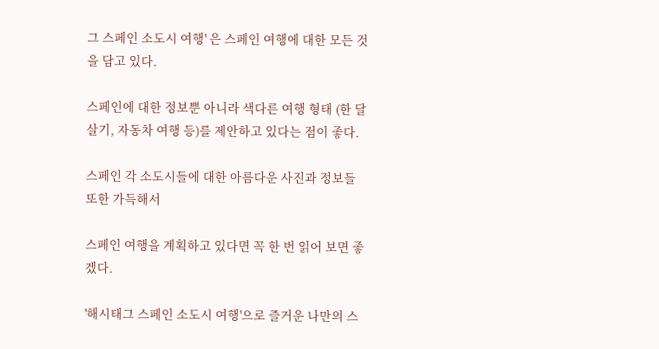그 스페인 소도시 여행' 은 스페인 여행에 대한 모든 것을 담고 있다.

스페인에 대한 정보뿐 아니라 색다른 여행 형태 (한 달 살기, 자동차 여행 등)를 제안하고 있다는 점이 좋다.

스페인 각 소도시들에 대한 아름다운 사진과 정보들 또한 가득해서

스페인 여행을 계획하고 있다면 꼭 한 번 읽어 보면 좋겠다.

'해시태그 스페인 소도시 여행'으로 즐거운 나만의 스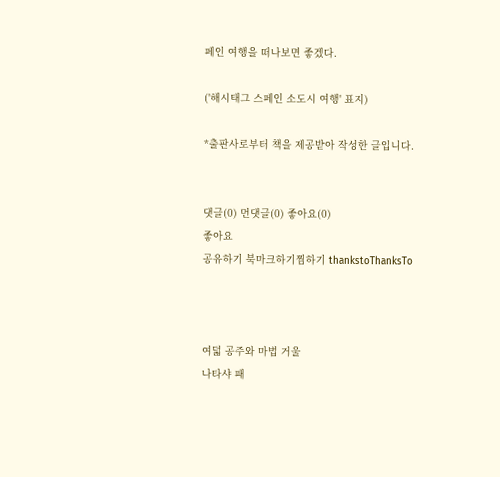페인 여행을 떠나보면 좋겠다.

('해시태그 스페인 소도시 여행' 표지)

*출판사로부터 책을 제공받아 작성한 글입니다.


댓글(0) 먼댓글(0) 좋아요(0)
좋아요
공유하기 북마크하기찜하기 thankstoThanksTo



여덟 공주와 마법 거울
나타샤 패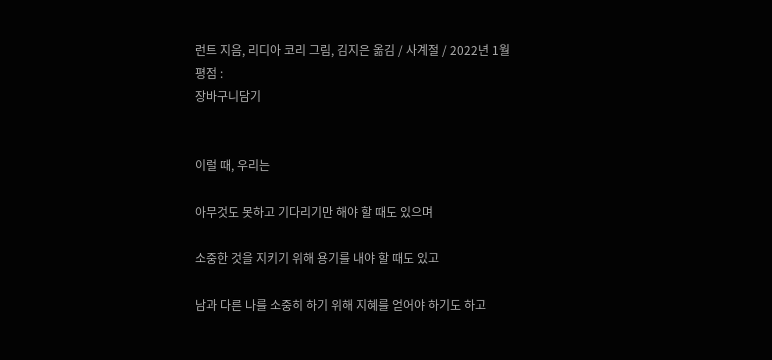런트 지음, 리디아 코리 그림, 김지은 옮김 / 사계절 / 2022년 1월
평점 :
장바구니담기


이럴 때, 우리는

아무것도 못하고 기다리기만 해야 할 때도 있으며

소중한 것을 지키기 위해 용기를 내야 할 때도 있고

남과 다른 나를 소중히 하기 위해 지혜를 얻어야 하기도 하고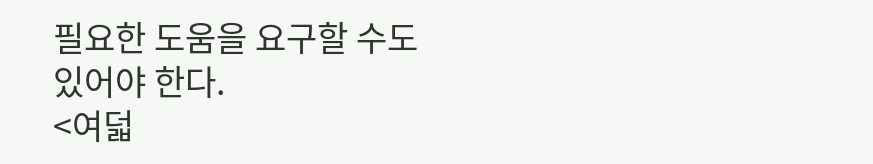필요한 도움을 요구할 수도 있어야 한다.
<여덟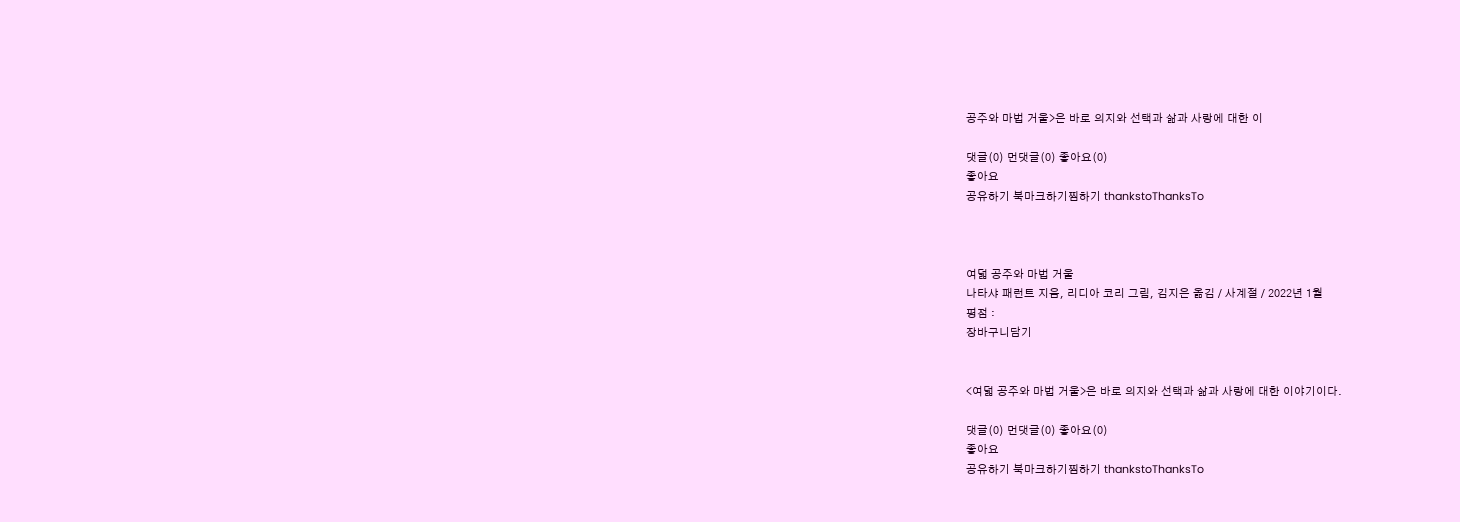공주와 마법 거울>은 바로 의지와 선택과 삶과 사랑에 대한 이

댓글(0) 먼댓글(0) 좋아요(0)
좋아요
공유하기 북마크하기찜하기 thankstoThanksTo



여덟 공주와 마법 거울
나타샤 패런트 지음, 리디아 코리 그림, 김지은 옮김 / 사계절 / 2022년 1월
평점 :
장바구니담기


<여덟 공주와 마법 거울>은 바로 의지와 선택과 삶과 사랑에 대한 이야기이다.

댓글(0) 먼댓글(0) 좋아요(0)
좋아요
공유하기 북마크하기찜하기 thankstoThanksTo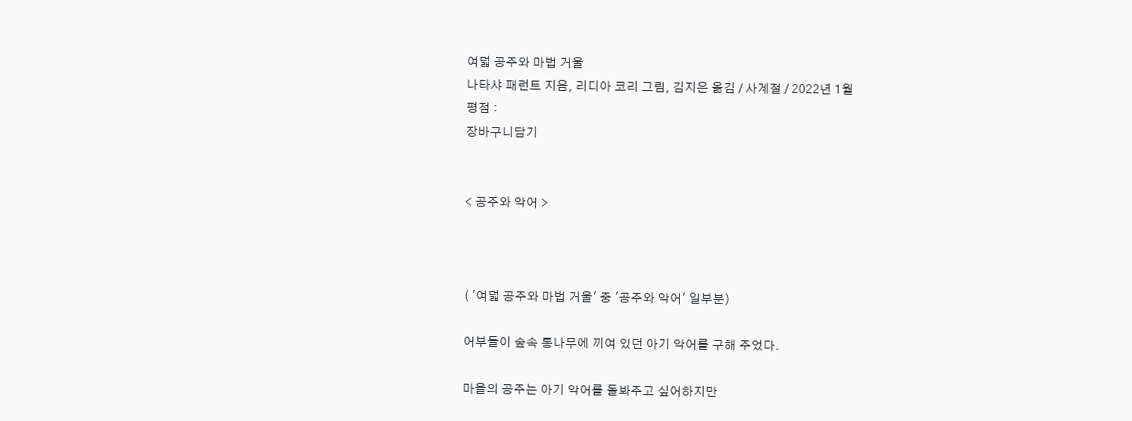여덟 공주와 마법 거울
나타샤 패런트 지음, 리디아 코리 그림, 김지은 옮김 / 사계절 / 2022년 1월
평점 :
장바구니담기


< 공주와 악어 >



( '여덟 공주와 마법 거울' 중 '공주와 악어' 일부분)

어부들이 숲속 통나무에 끼여 있던 아기 악어를 구해 주었다.

마을의 공주는 아기 악어를 돌봐주고 싶어하지만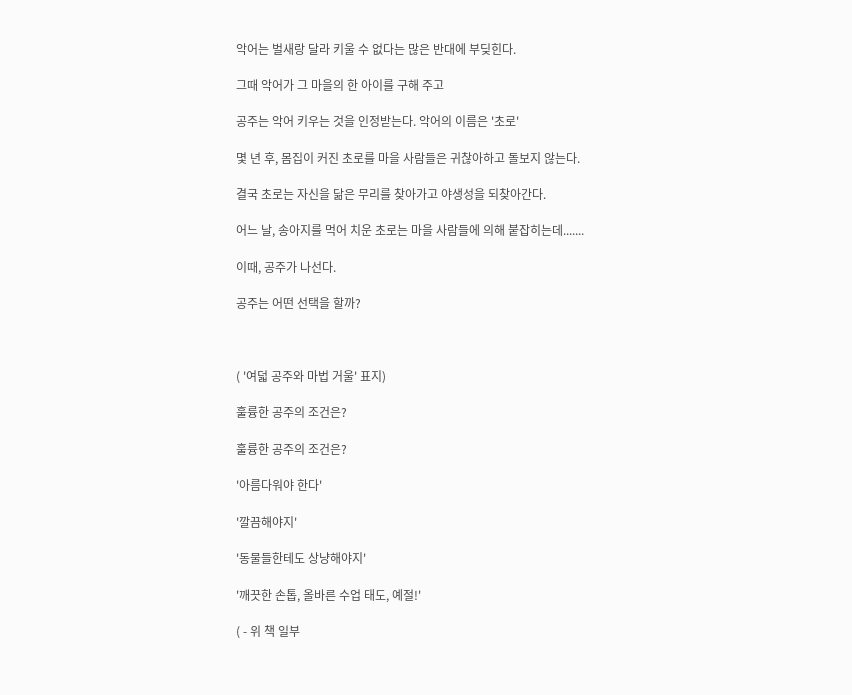악어는 벌새랑 달라 키울 수 없다는 많은 반대에 부딪힌다.

그때 악어가 그 마을의 한 아이를 구해 주고

공주는 악어 키우는 것을 인정받는다. 악어의 이름은 '초로'

몇 년 후, 몸집이 커진 초로를 마을 사람들은 귀찮아하고 돌보지 않는다.

결국 초로는 자신을 닮은 무리를 찾아가고 야생성을 되찾아간다.

어느 날, 송아지를 먹어 치운 초로는 마을 사람들에 의해 붙잡히는데.......

이때, 공주가 나선다.

공주는 어떤 선택을 할까?



( '여덟 공주와 마법 거울' 표지)

훌륭한 공주의 조건은?

훌륭한 공주의 조건은?

'아름다워야 한다'

'깔끔해야지'

'동물들한테도 상냥해야지'

'깨끗한 손톱, 올바른 수업 태도, 예절!'

( - 위 책 일부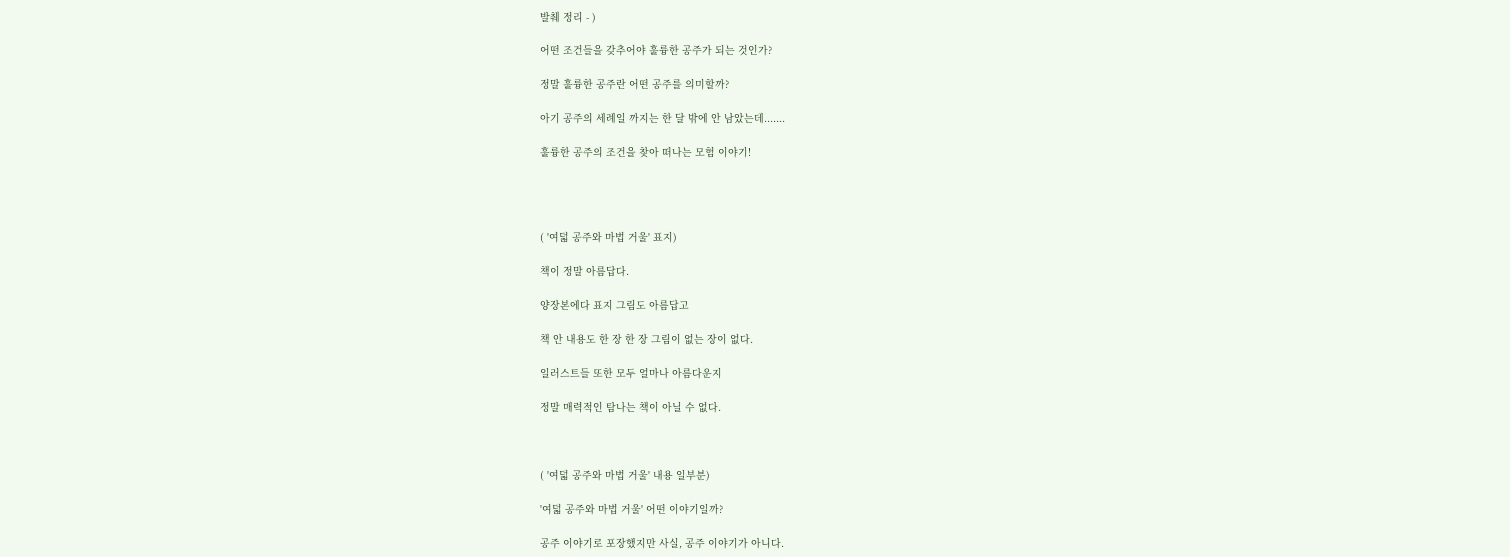발췌 정리 - )

어떤 조건들을 갖추어야 훌륭한 공주가 되는 것인가?

정말 훌륭한 공주란 어떤 공주를 의미할까?

아기 공주의 세례일 까지는 한 달 밖에 안 남았는데.......

훌륭한 공주의 조건을 찾아 떠나는 모험 이야기!




( '여덟 공주와 마법 거울' 표지)

책이 정말 아름답다.

양장본에다 표지 그림도 아름답고

책 안 내용도 한 장 한 장 그림이 없는 장이 없다.

일러스트들 또한 모두 얼마나 아름다운지

정말 매력적인 탐나는 책이 아닐 수 없다.



( '여덟 공주와 마법 거울' 내용 일부분)

'여덟 공주와 마법 거울' 어떤 이야기일까?

공주 이야기로 포장했지만 사실, 공주 이야기가 아니다.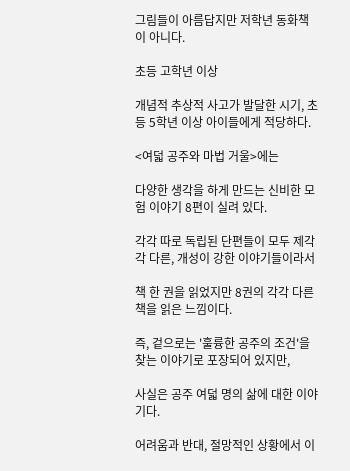그림들이 아름답지만 저학년 동화책이 아니다.

초등 고학년 이상

개념적 추상적 사고가 발달한 시기, 초등 5학년 이상 아이들에게 적당하다.

<여덟 공주와 마법 거울>에는

다양한 생각을 하게 만드는 신비한 모험 이야기 8편이 실려 있다.

각각 따로 독립된 단편들이 모두 제각각 다른, 개성이 강한 이야기들이라서

책 한 권을 읽었지만 8권의 각각 다른 책을 읽은 느낌이다.

즉, 겉으로는 '훌륭한 공주의 조건'을 찾는 이야기로 포장되어 있지만,

사실은 공주 여덟 명의 삶에 대한 이야기다.

어려움과 반대, 절망적인 상황에서 이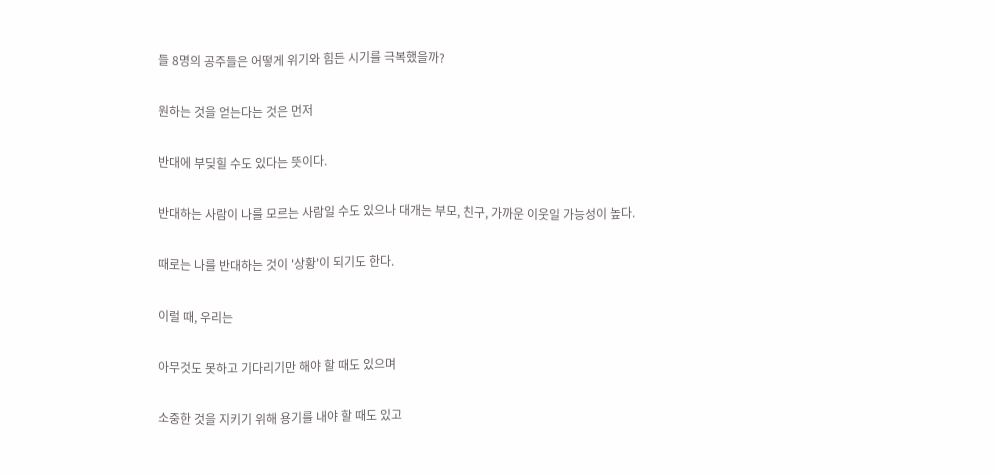들 8명의 공주들은 어떻게 위기와 힘든 시기를 극복했을까?

원하는 것을 얻는다는 것은 먼저

반대에 부딪힐 수도 있다는 뜻이다.

반대하는 사람이 나를 모르는 사람일 수도 있으나 대개는 부모, 친구, 가까운 이웃일 가능성이 높다.

때로는 나를 반대하는 것이 '상황'이 되기도 한다.

이럴 때, 우리는

아무것도 못하고 기다리기만 해야 할 때도 있으며

소중한 것을 지키기 위해 용기를 내야 할 때도 있고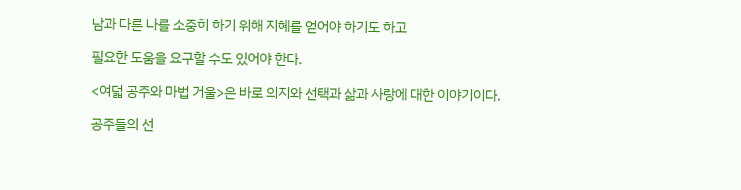남과 다른 나를 소중히 하기 위해 지혜를 얻어야 하기도 하고

필요한 도움을 요구할 수도 있어야 한다.

<여덟 공주와 마법 거울>은 바로 의지와 선택과 삶과 사랑에 대한 이야기이다.

공주들의 선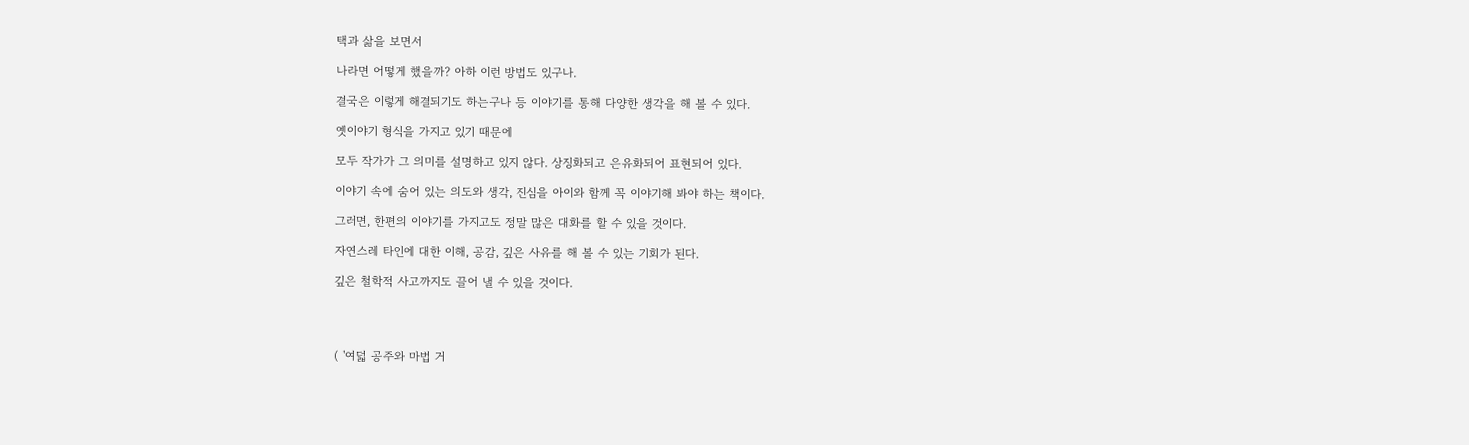택과 삶을 보면서

나라면 어떻게 했을까? 아하 이런 방법도 있구나.

결국은 이렇게 해결되기도 하는구나 등 이야기를 통해 다양한 생각을 해 볼 수 있다.

옛이야기 형식을 가지고 있기 때문에

모두 작가가 그 의미를 설명하고 있지 않다. 상징화되고 은유화되어 표현되어 있다.

이야기 속에 숨어 있는 의도와 생각, 진심을 아이와 함께 꼭 이야기해 봐야 하는 책이다.

그러면, 한편의 이야기를 가지고도 정말 많은 대화를 할 수 있을 것이다.

자연스레 타인에 대한 이해, 공감, 깊은 사유를 해 볼 수 있는 기회가 된다.

깊은 철학적 사고까지도 끌어 낼 수 있을 것이다.




( '여덟 공주와 마법 거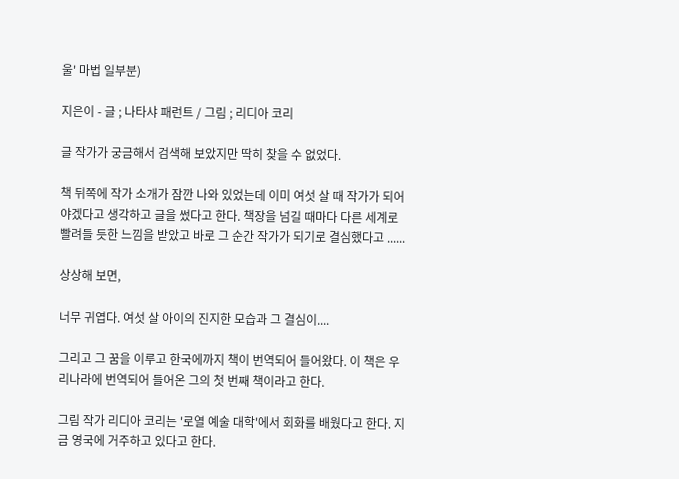울' 마법 일부분)

지은이 - 글 ; 나타샤 패런트 / 그림 ; 리디아 코리

글 작가가 궁금해서 검색해 보았지만 딱히 찾을 수 없었다.

책 뒤쪽에 작가 소개가 잠깐 나와 있었는데 이미 여섯 살 때 작가가 되어야겠다고 생각하고 글을 썼다고 한다. 책장을 넘길 때마다 다른 세계로 빨려들 듯한 느낌을 받았고 바로 그 순간 작가가 되기로 결심했다고 ......

상상해 보면,

너무 귀엽다. 여섯 살 아이의 진지한 모습과 그 결심이....

그리고 그 꿈을 이루고 한국에까지 책이 번역되어 들어왔다. 이 책은 우리나라에 번역되어 들어온 그의 첫 번째 책이라고 한다.

그림 작가 리디아 코리는 '로열 예술 대학'에서 회화를 배웠다고 한다. 지금 영국에 거주하고 있다고 한다.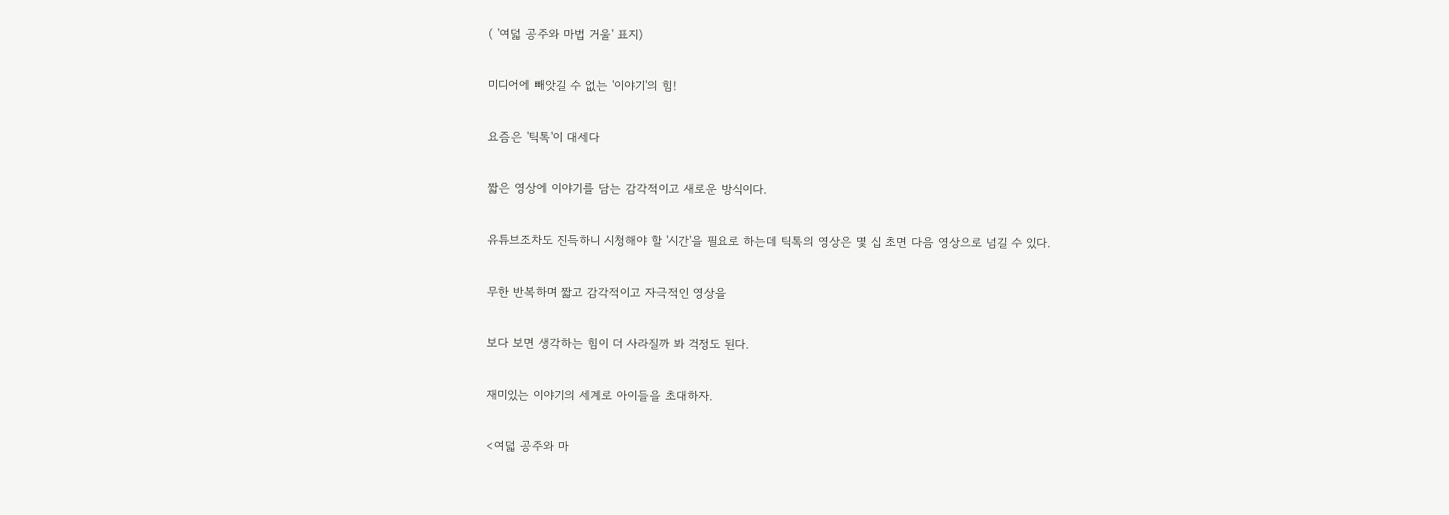( '여덟 공주와 마법 거울' 표지)

미디어에 빼앗길 수 없는 '이야기'의 힘!

요즘은 '틱톡'이 대세다

짧은 영상에 이야기를 담는 감각적이고 새로운 방식이다.

유튜브조차도 진득하니 시청해야 할 '시간'을 필요로 하는데 틱톡의 영상은 몇 십 초면 다음 영상으로 넘길 수 있다.

무한 반복하며 짧고 감각적이고 자극적인 영상을

보다 보면 생각하는 힘이 더 사라질까 봐 걱정도 된다.

재미있는 이야기의 세계로 아이들을 초대하자.

<여덟 공주와 마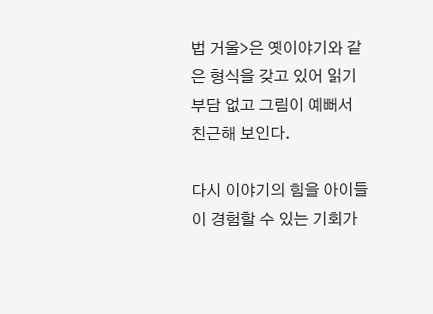법 거울>은 옛이야기와 같은 형식을 갖고 있어 읽기 부담 없고 그림이 예뻐서 친근해 보인다.

다시 이야기의 힘을 아이들이 경험할 수 있는 기회가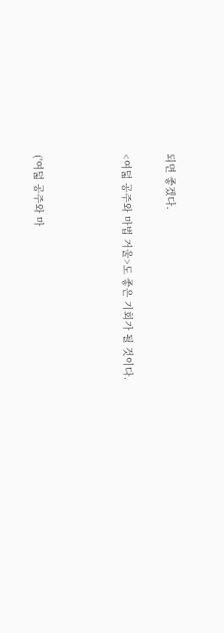되면 좋겠다.

<여덟 공주와 마법 거울>도 좋은 기회가 될 것이다.



('여덟 공주와 마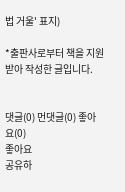법 거울' 표지)

*출판사로부터 책을 지원받아 작성한 글입니다.


댓글(0) 먼댓글(0) 좋아요(0)
좋아요
공유하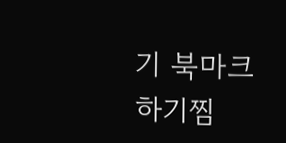기 북마크하기찜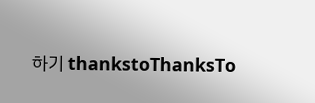하기 thankstoThanksTo